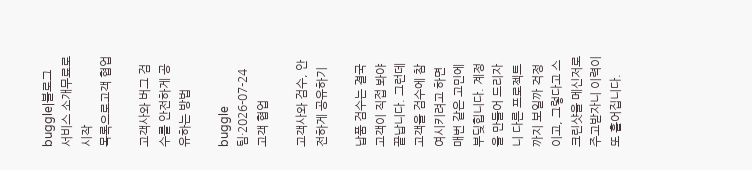buggle|블로그
서비스 소개무료로 시작
목록으로고객 협업

고객사와 버그 검수를 안전하게 공유하는 방법

buggle 팀·2026-07-24
고객 협업

고객사와 검수, 안전하게 공유하기

납품 검수는 결국 고객이 직접 봐야 끝납니다. 그런데 고객을 검수에 참여시키려고 하면 매번 같은 고민에 부딪힙니다. 계정을 만들어 드리자니 다른 프로젝트까지 보일까 걱정이고, 그렇다고 스크린샷을 메신저로 주고받자니 이력이 또 흩어집니다.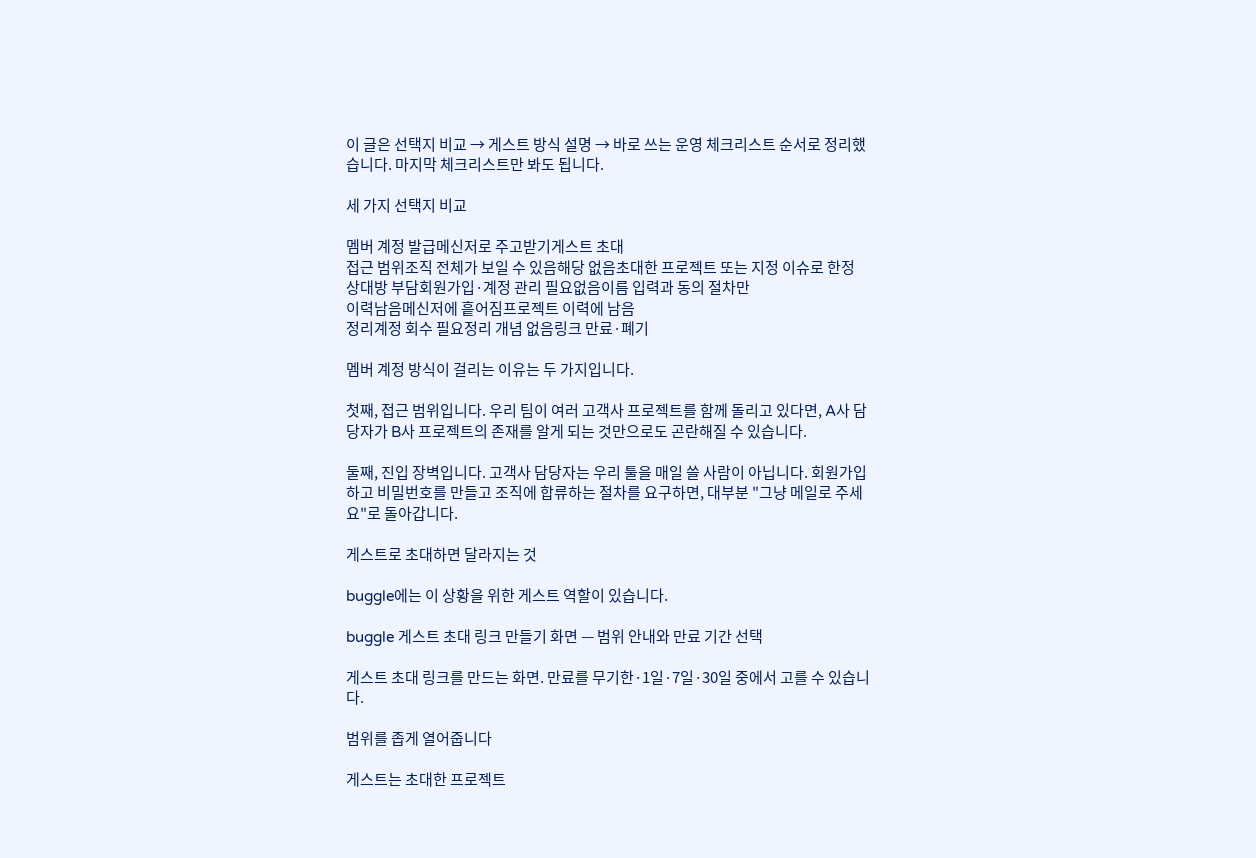이 글은 선택지 비교 → 게스트 방식 설명 → 바로 쓰는 운영 체크리스트 순서로 정리했습니다. 마지막 체크리스트만 봐도 됩니다.

세 가지 선택지 비교

멤버 계정 발급메신저로 주고받기게스트 초대
접근 범위조직 전체가 보일 수 있음해당 없음초대한 프로젝트 또는 지정 이슈로 한정
상대방 부담회원가입·계정 관리 필요없음이름 입력과 동의 절차만
이력남음메신저에 흩어짐프로젝트 이력에 남음
정리계정 회수 필요정리 개념 없음링크 만료·폐기

멤버 계정 방식이 걸리는 이유는 두 가지입니다.

첫째, 접근 범위입니다. 우리 팀이 여러 고객사 프로젝트를 함께 돌리고 있다면, A사 담당자가 B사 프로젝트의 존재를 알게 되는 것만으로도 곤란해질 수 있습니다.

둘째, 진입 장벽입니다. 고객사 담당자는 우리 툴을 매일 쓸 사람이 아닙니다. 회원가입하고 비밀번호를 만들고 조직에 합류하는 절차를 요구하면, 대부분 "그냥 메일로 주세요"로 돌아갑니다.

게스트로 초대하면 달라지는 것

buggle에는 이 상황을 위한 게스트 역할이 있습니다.

buggle 게스트 초대 링크 만들기 화면 — 범위 안내와 만료 기간 선택

게스트 초대 링크를 만드는 화면. 만료를 무기한·1일·7일·30일 중에서 고를 수 있습니다.

범위를 좁게 열어줍니다

게스트는 초대한 프로젝트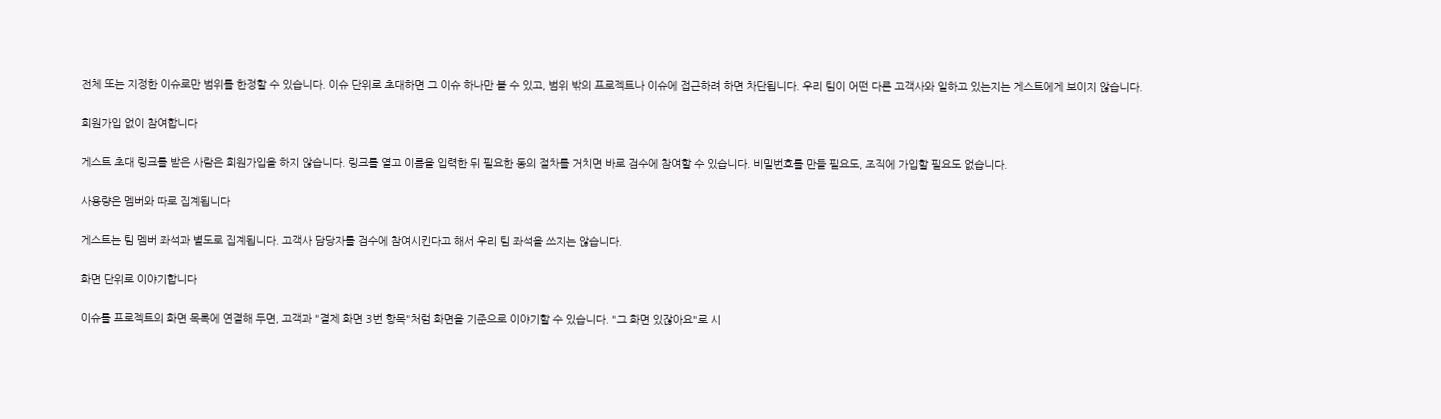전체 또는 지정한 이슈로만 범위를 한정할 수 있습니다. 이슈 단위로 초대하면 그 이슈 하나만 볼 수 있고, 범위 밖의 프로젝트나 이슈에 접근하려 하면 차단됩니다. 우리 팀이 어떤 다른 고객사와 일하고 있는지는 게스트에게 보이지 않습니다.

회원가입 없이 참여합니다

게스트 초대 링크를 받은 사람은 회원가입을 하지 않습니다. 링크를 열고 이름을 입력한 뒤 필요한 동의 절차를 거치면 바로 검수에 참여할 수 있습니다. 비밀번호를 만들 필요도, 조직에 가입할 필요도 없습니다.

사용량은 멤버와 따로 집계됩니다

게스트는 팀 멤버 좌석과 별도로 집계됩니다. 고객사 담당자를 검수에 참여시킨다고 해서 우리 팀 좌석을 쓰지는 않습니다.

화면 단위로 이야기합니다

이슈를 프로젝트의 화면 목록에 연결해 두면, 고객과 "결제 화면 3번 항목"처럼 화면을 기준으로 이야기할 수 있습니다. "그 화면 있잖아요"로 시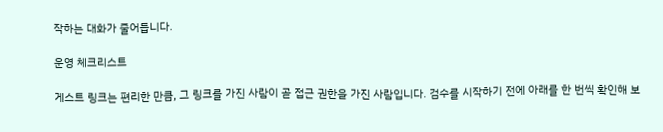작하는 대화가 줄어듭니다.

운영 체크리스트

게스트 링크는 편리한 만큼, 그 링크를 가진 사람이 곧 접근 권한을 가진 사람입니다. 검수를 시작하기 전에 아래를 한 번씩 확인해 보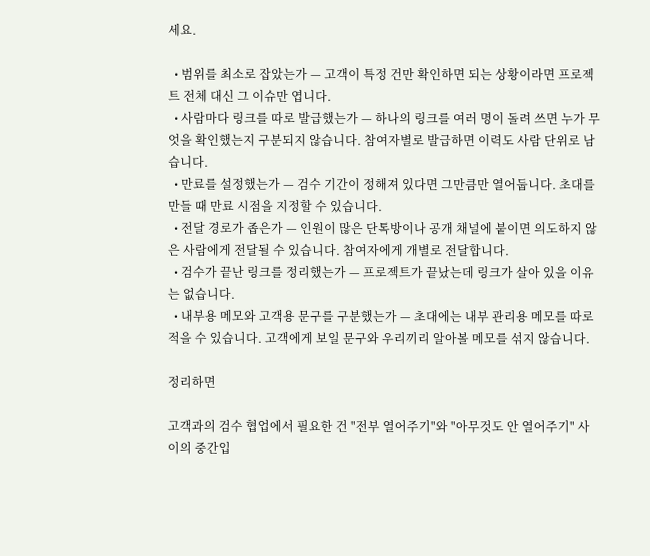세요.

  • 범위를 최소로 잡았는가 — 고객이 특정 건만 확인하면 되는 상황이라면 프로젝트 전체 대신 그 이슈만 엽니다.
  • 사람마다 링크를 따로 발급했는가 — 하나의 링크를 여러 명이 돌려 쓰면 누가 무엇을 확인했는지 구분되지 않습니다. 참여자별로 발급하면 이력도 사람 단위로 남습니다.
  • 만료를 설정했는가 — 검수 기간이 정해져 있다면 그만큼만 열어둡니다. 초대를 만들 때 만료 시점을 지정할 수 있습니다.
  • 전달 경로가 좁은가 — 인원이 많은 단톡방이나 공개 채널에 붙이면 의도하지 않은 사람에게 전달될 수 있습니다. 참여자에게 개별로 전달합니다.
  • 검수가 끝난 링크를 정리했는가 — 프로젝트가 끝났는데 링크가 살아 있을 이유는 없습니다.
  • 내부용 메모와 고객용 문구를 구분했는가 — 초대에는 내부 관리용 메모를 따로 적을 수 있습니다. 고객에게 보일 문구와 우리끼리 알아볼 메모를 섞지 않습니다.

정리하면

고객과의 검수 협업에서 필요한 건 "전부 열어주기"와 "아무것도 안 열어주기" 사이의 중간입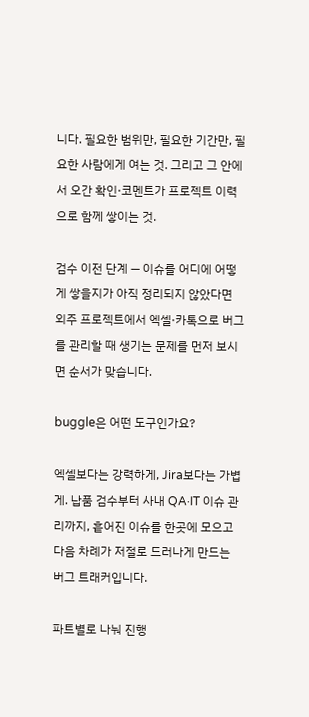니다. 필요한 범위만, 필요한 기간만, 필요한 사람에게 여는 것. 그리고 그 안에서 오간 확인·코멘트가 프로젝트 이력으로 함께 쌓이는 것.

검수 이전 단계 — 이슈를 어디에 어떻게 쌓을지가 아직 정리되지 않았다면 외주 프로젝트에서 엑셀·카톡으로 버그를 관리할 때 생기는 문제를 먼저 보시면 순서가 맞습니다.

buggle은 어떤 도구인가요?

엑셀보다는 강력하게, Jira보다는 가볍게. 납품 검수부터 사내 QA·IT 이슈 관리까지, 흩어진 이슈를 한곳에 모으고 다음 차례가 저절로 드러나게 만드는 버그 트래커입니다.

파트별로 나눠 진행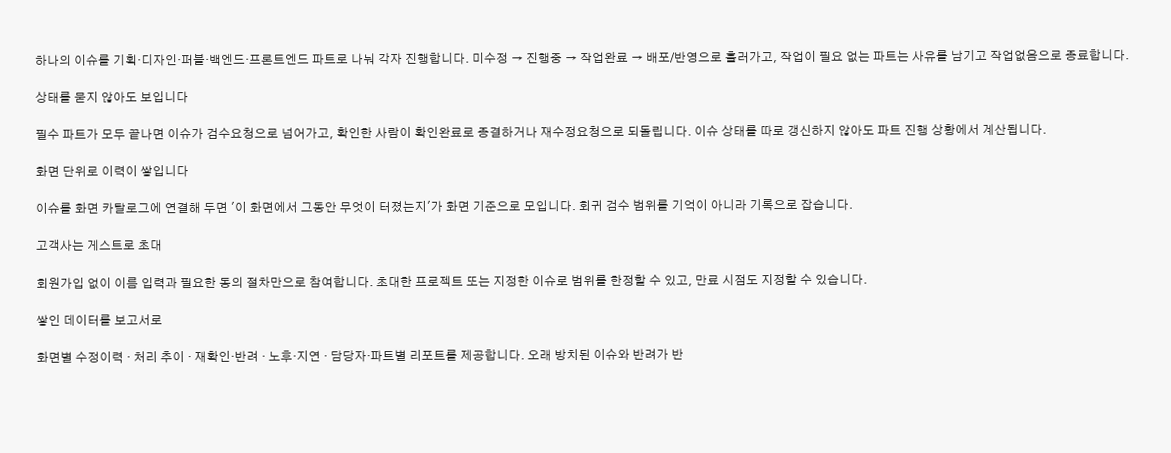하나의 이슈를 기획·디자인·퍼블·백엔드·프론트엔드 파트로 나눠 각자 진행합니다. 미수정 → 진행중 → 작업완료 → 배포/반영으로 흘러가고, 작업이 필요 없는 파트는 사유를 남기고 작업없음으로 종료합니다.

상태를 묻지 않아도 보입니다

필수 파트가 모두 끝나면 이슈가 검수요청으로 넘어가고, 확인한 사람이 확인완료로 종결하거나 재수정요청으로 되돌립니다. 이슈 상태를 따로 갱신하지 않아도 파트 진행 상황에서 계산됩니다.

화면 단위로 이력이 쌓입니다

이슈를 화면 카탈로그에 연결해 두면 '이 화면에서 그동안 무엇이 터졌는지'가 화면 기준으로 모입니다. 회귀 검수 범위를 기억이 아니라 기록으로 잡습니다.

고객사는 게스트로 초대

회원가입 없이 이름 입력과 필요한 동의 절차만으로 참여합니다. 초대한 프로젝트 또는 지정한 이슈로 범위를 한정할 수 있고, 만료 시점도 지정할 수 있습니다.

쌓인 데이터를 보고서로

화면별 수정이력 · 처리 추이 · 재확인·반려 · 노후·지연 · 담당자·파트별 리포트를 제공합니다. 오래 방치된 이슈와 반려가 반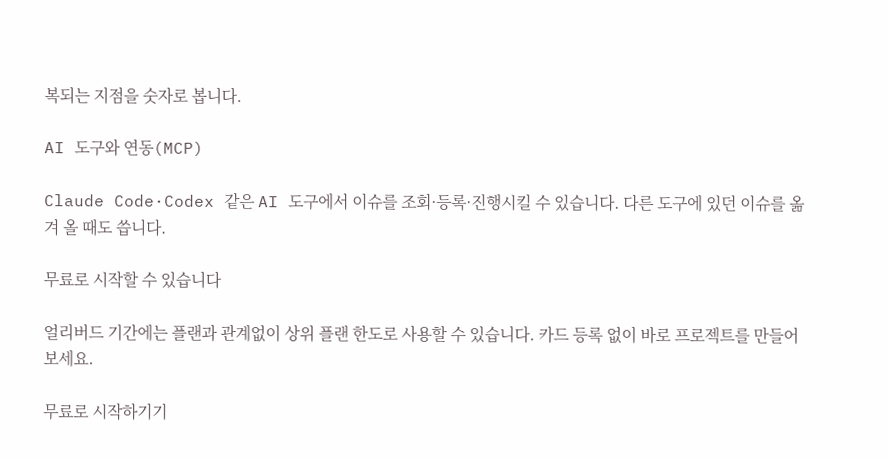복되는 지점을 숫자로 봅니다.

AI 도구와 연동(MCP)

Claude Code·Codex 같은 AI 도구에서 이슈를 조회·등록·진행시킬 수 있습니다. 다른 도구에 있던 이슈를 옮겨 올 때도 씁니다.

무료로 시작할 수 있습니다

얼리버드 기간에는 플랜과 관계없이 상위 플랜 한도로 사용할 수 있습니다. 카드 등록 없이 바로 프로젝트를 만들어 보세요.

무료로 시작하기기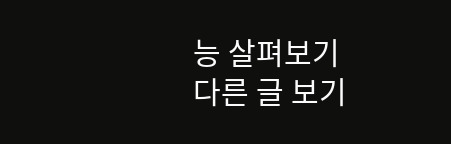능 살펴보기
다른 글 보기